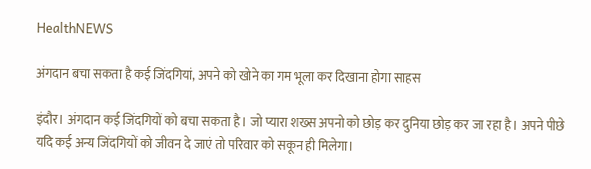HealthNEWS

अंगदान बचा सकता है कई जिंदगियां, अपने को खोने का गम भूला कर दिखाना होगा साहस

इंदौर। अंगदान कई जिंदगियों को बचा सकता है। जो प्यारा शख्स अपनो को छोड़ कर दुनिया छोड़ कर जा रहा है। अपने पीछे यदि कई अन्य जिंदगियों को जीवन दे जाएं तो परिवार को सकून ही मिलेगा।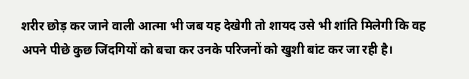शरीर छोड़ कर जाने वाली आत्मा भी जब यह देखेगी तो शायद उसे भी शांति मिलेगी कि वह अपने पीछे कुछ जिंदगियों को बचा कर उनके परिजनों को खुशी बांट कर जा रही है।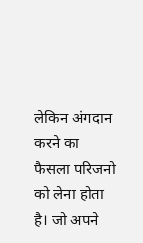लेकिन अंगदान करने का फैसला परिजनो को लेना होता है। जो अपने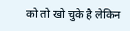को तो खो चुके है लेकिन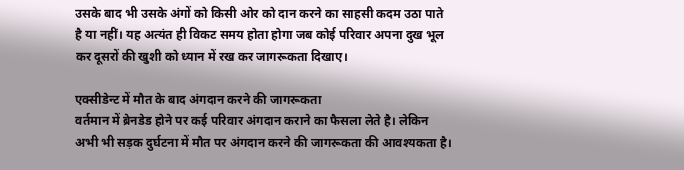उसके बाद भी उसके अंगों को किसी ओर को दान करने का साहसी कदम उठा पाते है या नहीं। यह अत्यंत ही विकट समय होता होगा जब कोई परिवार अपना दुख भूल कर दूसरों की खुशी को ध्यान में रख कर जागरूकता दिखाए।

एक्सीडेन्ट में मौत के बाद अंगदान करने की जागरूकता
वर्तमान में ब्रेनडेड होने पर कई परिवार अंगदान कराने का फैसला लेते है। लेकिन अभी भी सड़क दुर्घटना में मौत पर अंगदान करने की जागरूकता की आवश्यकता है।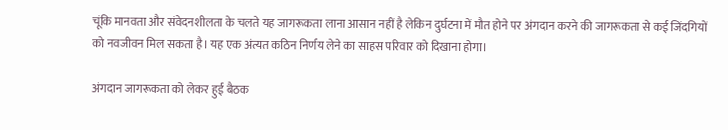चूंकि मानवता और संवेदनशीलता के चलते यह जागरूकता लाना आसान नहीं है लेकिन दुर्घटना में मौत होने पर अंगदान करने की जागरूकता से कई जिंदगियों को नवजीवन मिल सकता है। यह एक अंत्यत कठिन निर्णय लेने का साहस परिवार को दिखाना होगा।

अंगदान जागरूकता को लेकर हुई बैठक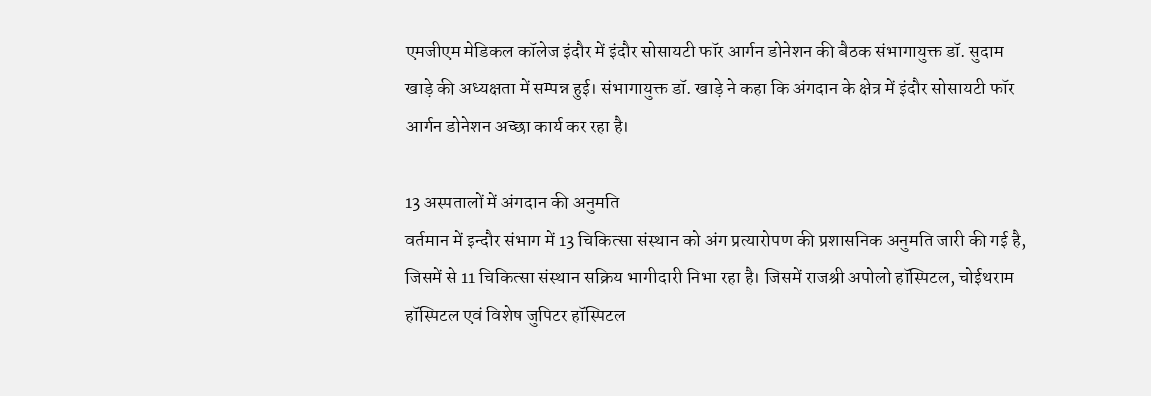एमजीएम मेडिकल कॉलेज इंदौर में इंदौर सोसायटी फॉर आर्गन डोनेशन की बैठक संभागायुक्त डॉ. सुदाम खाड़े की अध्यक्षता में सम्पन्न हुई। संभागायुक्त डॉ. खाड़े ने कहा कि अंगदान के क्षेत्र में इंदौर सोसायटी फॉर आर्गन डोनेशन अच्छा कार्य कर रहा है।

13 अस्पतालों में अंगदान की अनुमति
वर्तमान में इन्दौर संभाग में 13 चिकित्सा संस्थान को अंग प्रत्यारोपण की प्रशासनिक अनुमति जारी की गई है, जिसमें से 11 चिकित्सा संस्थान सक्रिय भागीदारी निभा रहा है। जिसमें राजश्री अपोलो हॉस्पिटल, चोईथराम हॉस्पिटल एवं विशेष जुपिटर हॉस्पिटल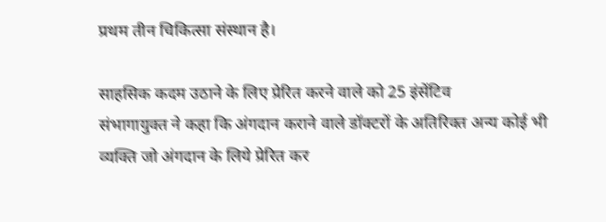प्रथम तीन चिकित्सा संस्थान है।

साहसिक कदम उठाने के लिए प्रेरित करने वाले को 25 इंसेंटिव
संभागायुक्त ने कहा कि अंगदान कराने वाले डॉक्टरों के अतिरिक्त अन्य कोई भी व्यक्ति जो अंगदान के लिये प्रेरित कर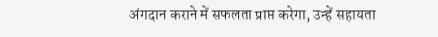अंगदान कराने में सफलता प्राप्त करेगा, उन्हें सहायता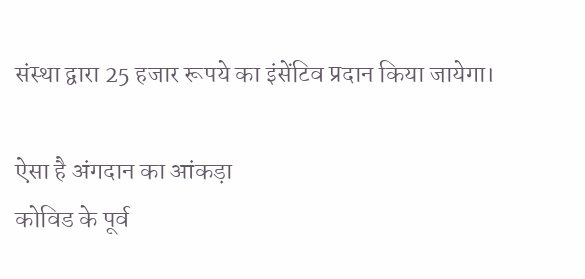संस्था द्वारा 25 हजार रूपये का इंसेंटिव प्रदान किया जायेगा।

ऐसा है अंगदान का आंकड़ा
कोविड के पूर्व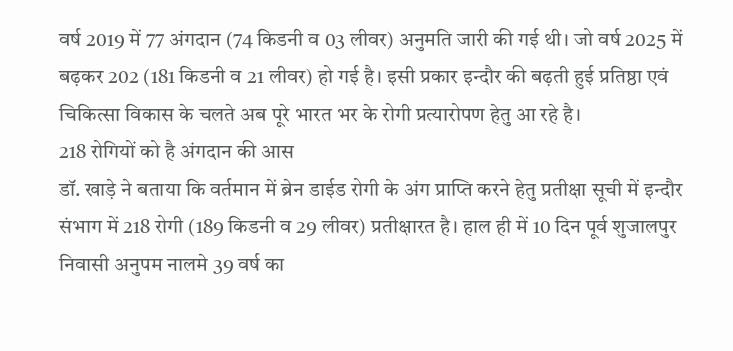वर्ष 2019 में 77 अंगदान (74 किडनी व 03 लीवर) अनुमति जारी की गई थी। जो वर्ष 2025 में बढ़कर 202 (181 किडनी व 21 लीवर) हो गई है। इसी प्रकार इन्दौर की बढ़ती हुई प्रतिष्ठा एवं चिकित्सा विकास के चलते अब पूरे भारत भर के रोगी प्रत्यारोपण हेतु आ रहे है।
218 रोगियों को है अंगदान की आस
डॉ. खाड़े ने बताया कि वर्तमान में ब्रेन डाईड रोगी के अंग प्राप्ति करने हेतु प्रतीक्षा सूची में इन्दौर संभाग में 218 रोगी (189 किडनी व 29 लीवर) प्रतीक्षारत है। हाल ही में 10 दिन पूर्व शुजालपुर निवासी अनुपम नालमे 39 वर्ष का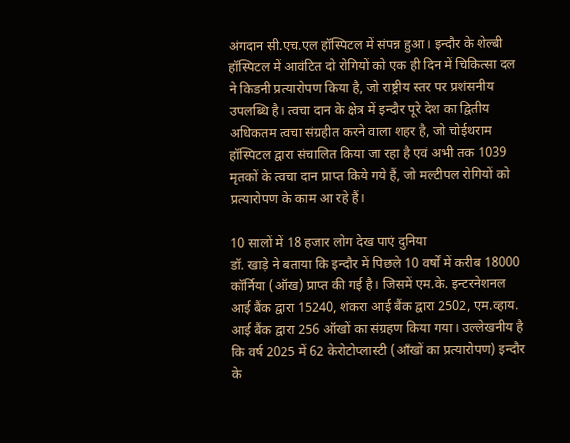अंगदान सी.एच.एल हॉस्पिटल में संपन्न हुआ। इन्दौर के शेल्बी हॉस्पिटल में आवंटित दो रोगियों को एक ही दिन में चिकित्सा दल ने किडनी प्रत्यारोपण किया है, जो राष्ट्रीय स्तर पर प्रशंसनीय उपलब्धि है। त्वचा दान के क्षेत्र में इन्दौर पूरे देश का द्वितीय अधिकतम त्वचा संग्रहीत करने वाला शहर है, जो चोईथराम हॉस्पिटल द्वारा संचालित किया जा रहा है एवं अभी तक 1039 मृतकों के त्वचा दान प्राप्त किये गये हैं, जो मल्टीपल रोगियों को प्रत्यारोपण के काम आ रहे हैं।

10 सालों में 18 हजार लोग देख पाएं दुनिया
डॉ. खाड़े ने बताया कि इन्दौर में पिछले 10 वर्षों में करीब 18000 कॉर्निया (ऑख) प्राप्त की गई है। जिसमें एम.के. इन्टरनेशनल आई बैंक द्वारा 15240, शंकरा आई बैंक द्वारा 2502, एम.व्हाय. आई बैंक द्वारा 256 ऑखों का संग्रहण किया गया। उल्लेखनीय है कि वर्ष 2025 में 62 केरोटोप्लास्टी (आँखों का प्रत्यारोपण) इन्दौर के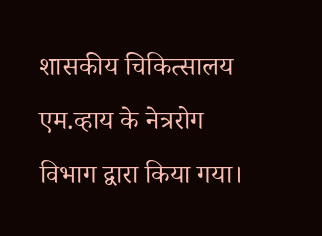शासकीय चिकित्सालय एम.व्हाय के नेत्ररोग विभाग द्वारा किया गया।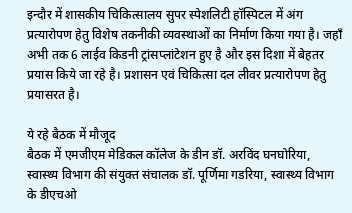इन्दौर में शासकीय चिकित्सालय सुपर स्पेशलिटी हॉस्पिटल में अंग प्रत्यारोपण हेतु विशेष तकनीकी व्यवस्थाओं का निर्माण किया गया है। जहाँ अभी तक 6 लाईव किडनी ट्रांसप्लांटेशन हुए है और इस दिशा में बेहतर प्रयास किये जा रहे है। प्रशासन एवं चिकित्सा दल लीवर प्रत्यारोपण हेतु प्रयासरत है।

ये रहे बैठक में मौजूद
बैठक में एमजीएम मेडिकल कॉलेज के डीन डॉ. अरविंद घनघोरिया, स्वास्थ्य विभाग की संयुक्त संचालक डॉ. पूर्णिमा गडरिया, स्वास्थ्य विभाग के डीएचओ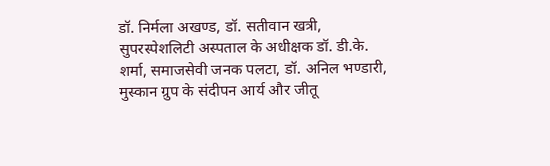डॉ. निर्मला अखण्ड, डॉ. सतीवान खत्री, सुपरस्पेशलिटी अस्पताल के अधीक्षक डॉ. डी.के. शर्मा, समाजसेवी जनक पलटा, डॉ. अनिल भण्डारी, मुस्कान ग्रुप के संदीपन आर्य और जीतू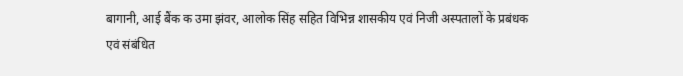बागानी, आई बैंक क उमा झंवर, आलोक सिंह सहित विभिन्न शासकीय एवं निजी अस्पतालों के प्रबंधक एवं संबंधित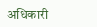अधिकारी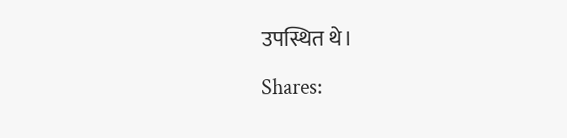उपस्थित थे।

Shares: